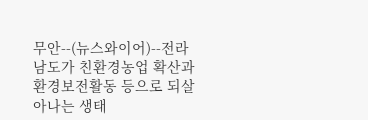무안--(뉴스와이어)--전라남도가 친환경농업 확산과 환경보전활동 등으로 되살아나는 생태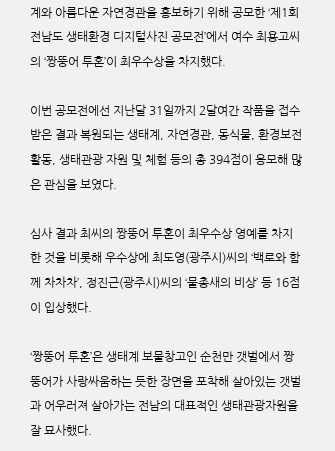계와 아름다운 자연경관을 홍보하기 위해 공모한 ‘제1회 전남도 생태환경 디지털사진 공모전’에서 여수 최용고씨의 ‘짱뚱어 투혼’이 최우수상을 차지했다.

이번 공모전에선 지난달 31일까지 2달여간 작품을 접수받은 결과 복원되는 생태계, 자연경관, 동식물, 환경보전활동, 생태관광 자원 및 체험 등의 총 394점이 응모해 많은 관심을 보였다.

심사 결과 최씨의 짱뚱어 투혼이 최우수상 영예를 차지한 것을 비롯해 우수상에 최도영(광주시)씨의 ‘백로와 함께 차차차’, 정진근(광주시)씨의 ‘물총새의 비상’ 등 16점이 입상했다.

‘짱뚱어 투혼’은 생태계 보물창고인 순천만 갯벌에서 짱뚱어가 사랑싸움하는 듯한 장면을 포착해 살아있는 갯벌과 어우러져 살아가는 전남의 대표적인 생태관광자원을 잘 묘사했다.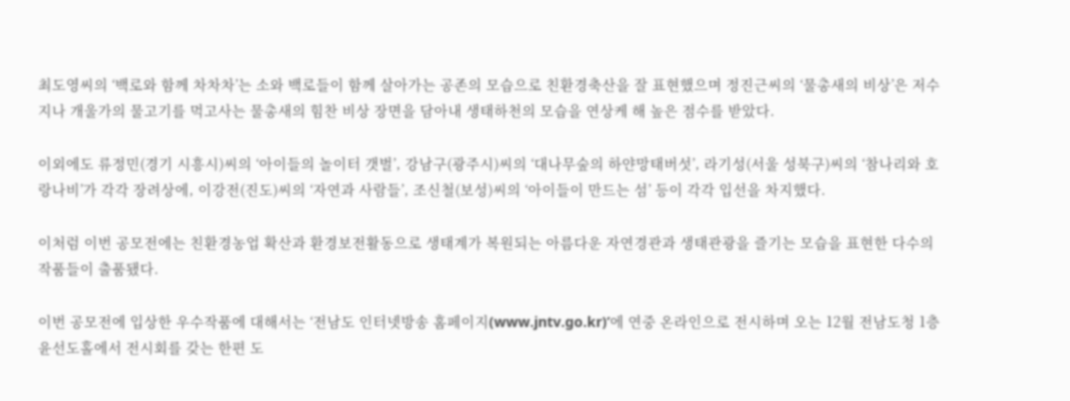최도영씨의 ‘백로와 함께 차차차’는 소와 백로들이 함께 살아가는 공존의 모습으로 친환경축산을 잘 표현했으며 정진근씨의 ‘물총새의 비상’은 저수지나 개울가의 물고기를 먹고사는 물총새의 힘찬 비상 장면을 담아내 생태하천의 모습을 연상케 해 높은 점수를 받았다.

이외에도 류정민(경기 시흥시)씨의 ‘아이들의 놀이터 갯벌’, 강남구(광주시)씨의 ‘대나무숲의 하얀망태버섯’, 라기성(서울 성북구)씨의 ‘참나리와 호랑나비’가 각각 장려상에, 이강전(진도)씨의 ‘자연과 사람들’, 조신철(보성)씨의 ‘아이들이 만드는 섬’ 등이 각각 입선을 차지했다.

이처럼 이번 공모전에는 친환경농업 확산과 환경보전활동으로 생태계가 복원되는 아름다운 자연경관과 생태관광을 즐기는 모습을 표현한 다수의 작품들이 출품됐다.

이번 공모전에 입상한 우수작품에 대해서는 ‘전남도 인터넷방송 홈페이지(www.jntv.go.kr)’에 연중 온라인으로 전시하며 오는 12월 전남도청 1층 윤선도홀에서 전시회를 갖는 한편 도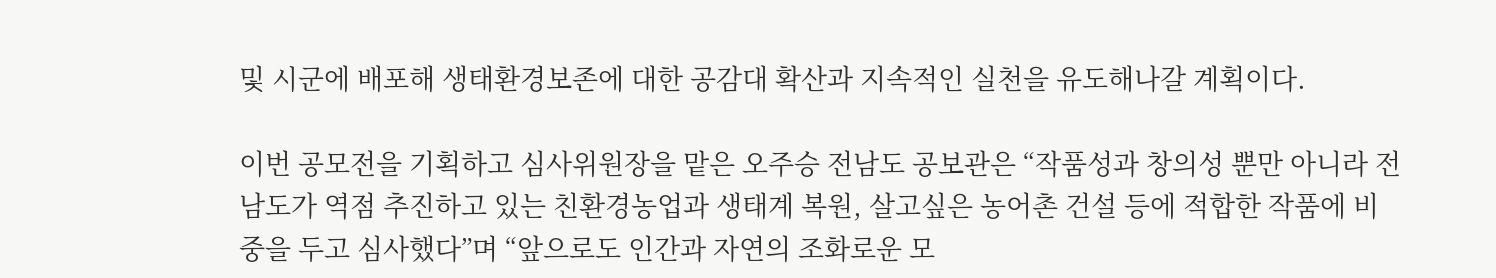및 시군에 배포해 생태환경보존에 대한 공감대 확산과 지속적인 실천을 유도해나갈 계획이다.

이번 공모전을 기획하고 심사위원장을 맡은 오주승 전남도 공보관은 “작품성과 창의성 뿐만 아니라 전남도가 역점 추진하고 있는 친환경농업과 생태계 복원, 살고싶은 농어촌 건설 등에 적합한 작품에 비중을 두고 심사했다”며 “앞으로도 인간과 자연의 조화로운 모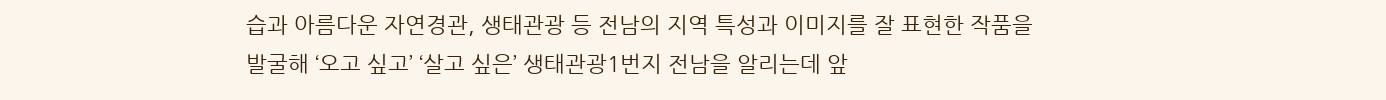습과 아름다운 자연경관, 생태관광 등 전남의 지역 특성과 이미지를 잘 표현한 작품을 발굴해 ‘오고 싶고’ ‘살고 싶은’ 생태관광1번지 전남을 알리는데 앞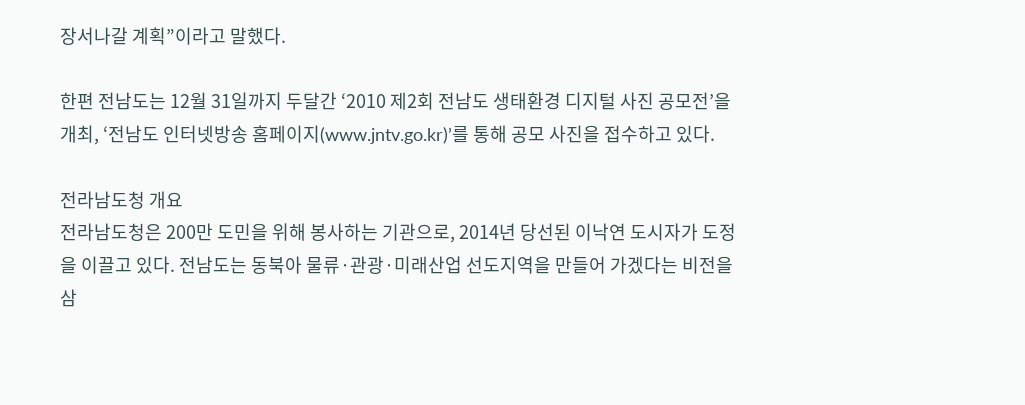장서나갈 계획”이라고 말했다.

한편 전남도는 12월 31일까지 두달간 ‘2010 제2회 전남도 생태환경 디지털 사진 공모전’을 개최, ‘전남도 인터넷방송 홈페이지(www.jntv.go.kr)’를 통해 공모 사진을 접수하고 있다.

전라남도청 개요
전라남도청은 200만 도민을 위해 봉사하는 기관으로, 2014년 당선된 이낙연 도시자가 도정을 이끌고 있다. 전남도는 동북아 물류·관광·미래산업 선도지역을 만들어 가겠다는 비전을 삼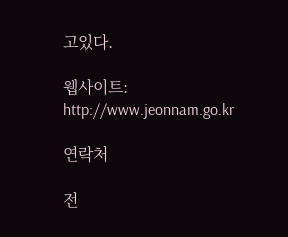고있다.

웹사이트: http://www.jeonnam.go.kr

연락처

전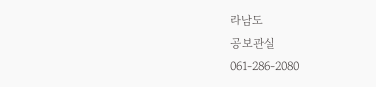라남도
공보관실
061-286-2080